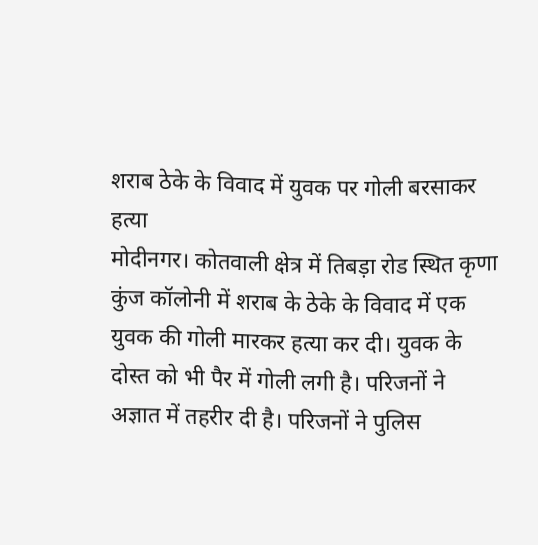शराब ठेके के विवाद में युवक पर गोली बरसाकर हत्या
मोदीनगर। कोतवाली क्षेत्र में तिबड़ा रोड स्थित कृणा कुंज कॉलोनी में शराब के ठेके के विवाद में एक युवक की गोली मारकर हत्या कर दी। युवक के दोस्त को भी पैर में गोली लगी है। परिजनों ने अज्ञात में तहरीर दी है। परिजनों ने पुलिस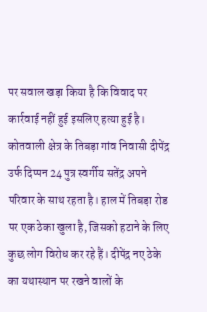पर सवाल खड़ा किया है कि विवाद पर कार्रवाई नहीं हुई इसलिए हत्या हुई है।
कोतवाली क्षेत्र के तिबड़ा गांव निवासी दीपेंद्र उर्फ दिप्पन 24 पुत्र स्वर्गीय सतेंद्र अपने परिवार के साथ रहता है। हाल में तिबड़ा रोड पर एक ठेका खुला है, जिसको हटाने के लिए कुछ लोग विरोध कर रहे हैं। दीपेंद्र नए ठेके का यथास्थान पर रखने वालों के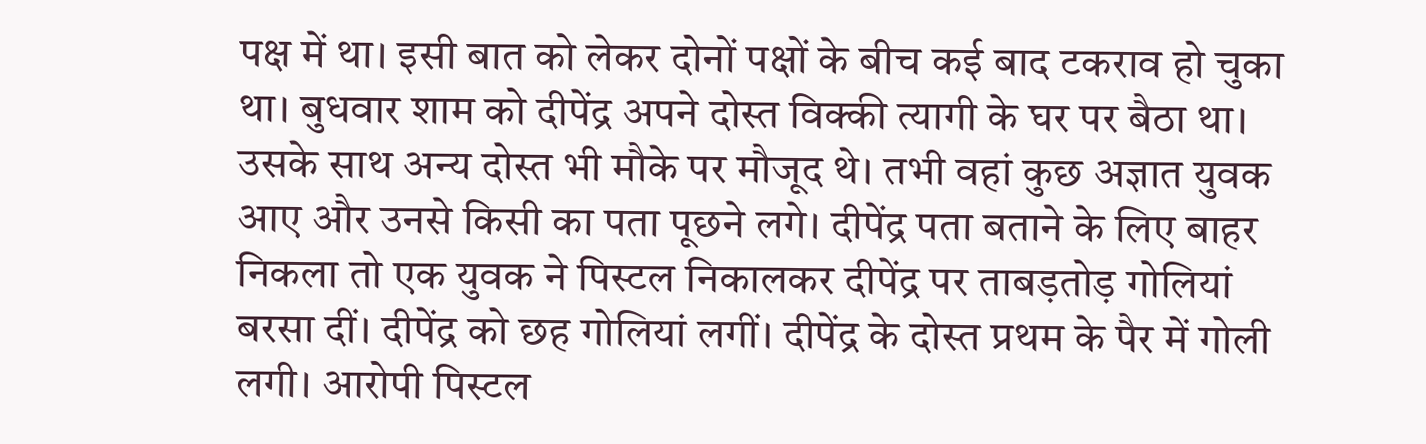पक्ष में था। इसी बात को लेकर दोनों पक्षों के बीच कई बाद टकराव हो चुका था। बुधवार शाम को दीपेंद्र अपने दोस्त विक्की त्यागी के घर पर बैठा था। उसके साथ अन्य दोस्त भी मौके पर मौजूद थे। तभी वहां कुछ अज्ञात युवक आए और उनसे किसी का पता पूछने लगे। दीपेंद्र पता बताने के लिए बाहर निकला तो एक युवक ने पिस्टल निकालकर दीपेंद्र पर ताबड़तोड़ गोलियां बरसा दीं। दीपेंद्र को छह गोलियां लगीं। दीपेंद्र के दोस्त प्रथम के पैर में गोली लगी। आरोपी पिस्टल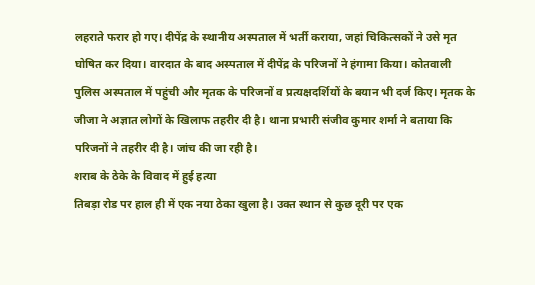लहराते फरार हो गए। दीपेंद्र के स्थानीय अस्पताल में भर्ती कराया, जहां चिकित्सकों ने उसे मृत घोषित कर दिया। वारदात के बाद अस्पताल में दीपेंद्र के परिजनों ने हंगामा किया। कोतवाली पुलिस अस्पताल में पहुंची और मृतक के परिजनों व प्रत्यक्षदर्शियों के बयान भी दर्ज किए। मृतक के जीजा ने अज्ञात लोगों के खिलाफ तहरीर दी है। थाना प्रभारी संजीव कुमार शर्मा ने बताया कि परिजनों ने तहरीर दी है। जांच की जा रही है।
शराब के ठेके के विवाद में हुई हत्या
तिबड़ा रोड पर हाल ही में एक नया ठेका खुला है। उक्त स्थान से कुछ दूरी पर एक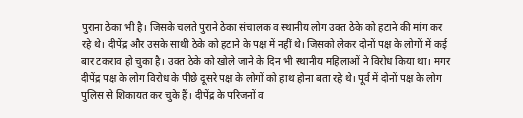पुराना ठेका भी है। जिसके चलते पुराने ठेका संचालक व स्थानीय लोग उक्त ठेके को हटाने की मांग कर रहे थे। दीपेंद्र और उसके साथी ठेके को हटाने के पक्ष में नहीं थे। जिसको लेकर दोनों पक्ष के लोगों में कई बार टकराव हो चुका है। उक्त ठेके को खोले जाने के दिन भी स्थानीय महिलाओं ने विरोध किया था। मगर दीपेंद्र पक्ष के लोग विरोध के पीछे दूसरे पक्ष के लोगों को हाथ होना बता रहे थे। पूर्व में दोनों पक्ष के लोग पुलिस से शिकायत कर चुके हैं। दीपेंद्र के परिजनों व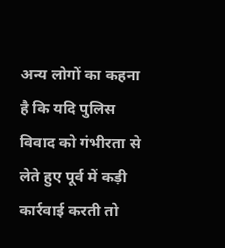अन्य लोगों का कहना है कि यदि पुलिस विवाद को गंभीरता से लेते हुए पूर्व में कड़ी कार्रवाई करती तो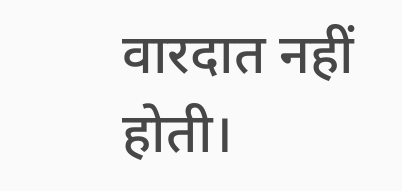वारदात नहीं होती।